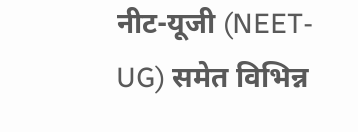नीट-यूजी (NEET-UG) समेत विभिन्न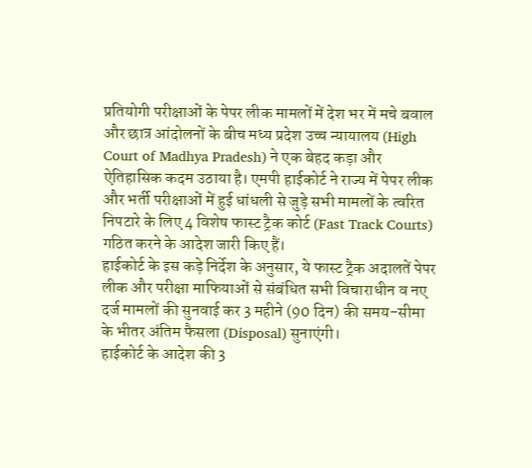प्रतियोगी परीक्षाओं के पेपर लीक मामलों में देश भर में मचे बवाल और छात्र आंदोलनों के बीच मध्य प्रदेश उच्च न्यायालय (High Court of Madhya Pradesh) ने एक बेहद कड़ा और ऐतिहासिक कदम उठाया है। एमपी हाईकोर्ट ने राज्य में पेपर लीक और भर्ती परीक्षाओं में हुई धांधली से जुड़े सभी मामलों के त्वरित निपटारे के लिए 4 विशेष फास्ट ट्रैक कोर्ट (Fast Track Courts) गठित करने के आदेश जारी किए हैं।
हाईकोर्ट के इस कड़े निर्देश के अनुसार, ये फास्ट ट्रैक अदालतें पेपर लीक और परीक्षा माफियाओं से संबंधित सभी विचाराधीन व नए दर्ज मामलों की सुनवाई कर 3 महीने (90 दिन) की समय-सीमा के भीतर अंतिम फैसला (Disposal) सुनाएंगी।
हाईकोर्ट के आदेश की 3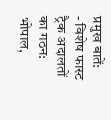प्रमुख बातें:
- विशेष फास्ट ट्रैक अदालतों का गठन: भोपाल,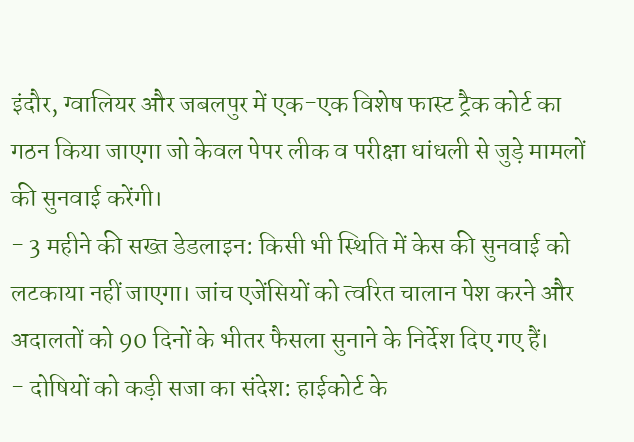इंदौर, ग्वालियर और जबलपुर में एक-एक विशेष फास्ट ट्रैक कोर्ट का गठन किया जाएगा जो केवल पेपर लीक व परीक्षा धांधली से जुड़े मामलों की सुनवाई करेंगी।
- 3 महीने की सख्त डेडलाइन: किसी भी स्थिति में केस की सुनवाई को लटकाया नहीं जाएगा। जांच एजेंसियों को त्वरित चालान पेश करने और अदालतों को 90 दिनों के भीतर फैसला सुनाने के निर्देश दिए गए हैं।
- दोषियों को कड़ी सजा का संदेश: हाईकोर्ट के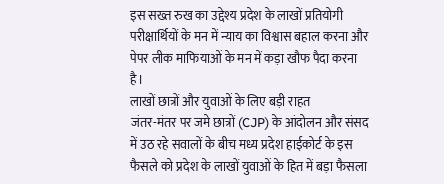इस सख्त रुख का उद्देश्य प्रदेश के लाखों प्रतियोगी परीक्षार्थियों के मन में न्याय का विश्वास बहाल करना और पेपर लीक माफियाओं के मन में कड़ा खौफ पैदा करना है।
लाखों छात्रों और युवाओं के लिए बड़ी राहत
जंतर-मंतर पर जमे छात्रों (CJP) के आंदोलन और संसद में उठ रहे सवालों के बीच मध्य प्रदेश हाईकोर्ट के इस फैसले को प्रदेश के लाखों युवाओं के हित में बड़ा फैसला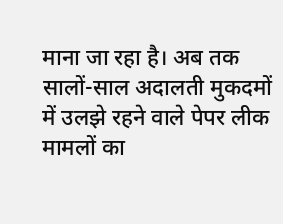माना जा रहा है। अब तक सालों-साल अदालती मुकदमों में उलझे रहने वाले पेपर लीक मामलों का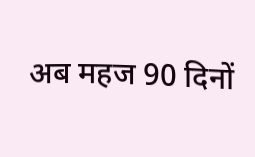अब महज 90 दिनों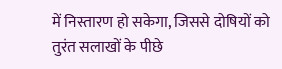में निस्तारण हो सकेगा, जिससे दोषियों को तुरंत सलाखों के पीछे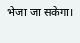भेजा जा सकेगा।